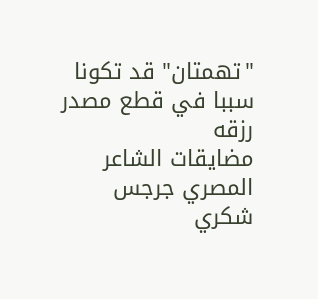"تهمتان" قد تكونا سببا في قطع مصدر رزقه
مضايقات الشاعر المصري جرجس شكري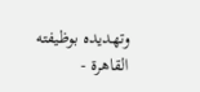وتهديده بوظيفته
القاهرة -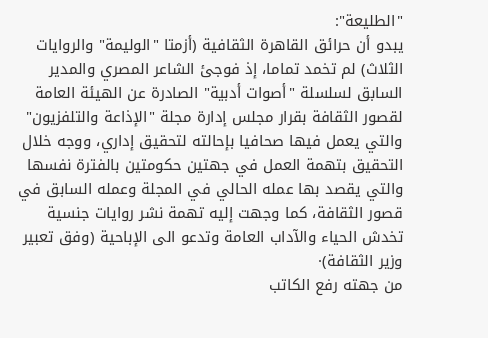"الطليعة":
يبدو أن حرائق القاهرة الثقافية (أزمتا "الوليمة" والروايات الثلاث) لم تخمد تماما، إذ فوجئ الشاعر المصري والمدير السابق لسلسلة "أصوات أدبية" الصادرة عن الهيئة العامة لقصور الثقافة بقرار مجلس إدارة مجلة "الإذاعة والتلفزيون" والتي يعمل فيها صحافيا بإحالته لتحقيق إداري، ووجه خلال التحقيق بتهمة العمل في جهتين حكومتين بالفترة نفسها والتي يقصد بها عمله الحالي في المجلة وعمله السابق في قصور الثقافة، كما وجهت إليه تهمة نشر روايات جنسية تخدش الحياء والآداب العامة وتدعو الى الإباحية (وفق تعبير وزير الثقافة)·
من جهته رفع الكاتب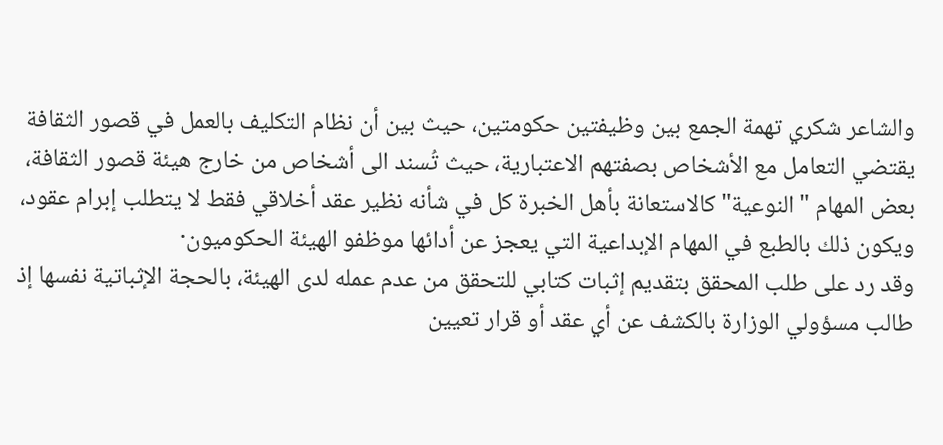والشاعر شكري تهمة الجمع بين وظيفتين حكومتين، حيث بين أن نظام التكليف بالعمل في قصور الثقافة يقتضي التعامل مع الأشخاص بصفتهم الاعتبارية، حيث تُسند الى أشخاص من خارج هيئة قصور الثقافة، بعض المهام "النوعية" كالاستعانة بأهل الخبرة كل في شأنه نظير عقد أخلاقي فقط لا يتطلب إبرام عقود، ويكون ذلك بالطبع في المهام الإبداعية التي يعجز عن أدائها موظفو الهيئة الحكوميون·
وقد رد على طلب المحقق بتقديم إثبات كتابي للتحقق من عدم عمله لدى الهيئة، بالحجة الإثباتية نفسها إذ طالب مسؤولي الوزارة بالكشف عن أي عقد أو قرار تعيين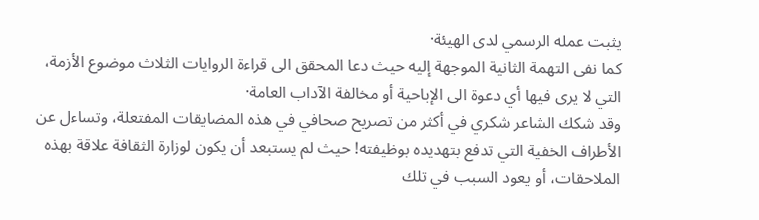يثبت عمله الرسمي لدى الهيئة·
كما نفى التهمة الثانية الموجهة إليه حيث دعا المحقق الى قراءة الروايات الثلاث موضوع الأزمة، التي لا يرى فيها أي دعوة الى الإباحية أو مخالفة الآداب العامة·
وقد شكك الشاعر شكري في أكثر من تصريح صحافي في هذه المضايقات المفتعلة، وتساءل عن الأطراف الخفية التي تدفع بتهديده بوظيفته! حيث لم يستبعد أن يكون لوزارة الثقافة علاقة بهذه الملاحقات، أو يعود السبب في تلك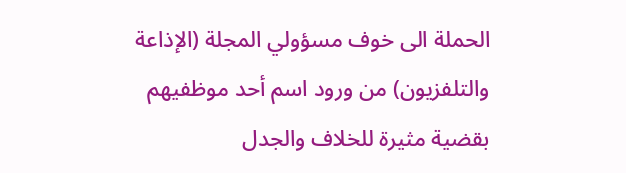الحملة الى خوف مسؤولي المجلة (الإذاعة والتلفزيون) من ورود اسم أحد موظفيهم بقضية مثيرة للخلاف والجدل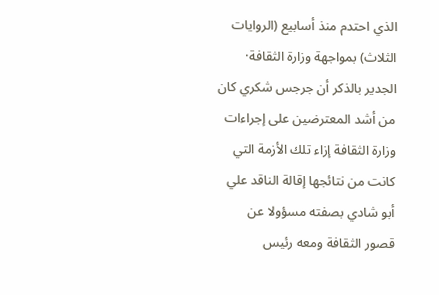الذي احتدم منذ أسابيع (الروايات الثلاث) بمواجهة وزارة الثقافة·
الجدير بالذكر أن جرجس شكري كان من أشد المعترضين على إجراءات وزارة الثقافة إزاء تلك الأزمة التي كانت من نتائجها إقالة الناقد علي أبو شادي بصفته مسؤولا عن قصور الثقافة ومعه رئيس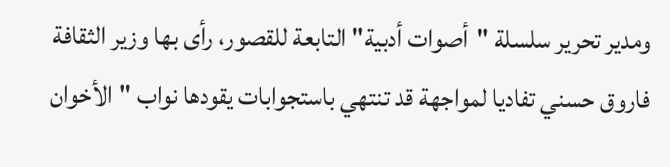ومدير تحرير سلسلة "أصوات أدبية" التابعة للقصور، رأى بها وزير الثقافة فاروق حسني تفاديا لمواجهة قد تنتهي باستجوابات يقودها نواب "الأخوان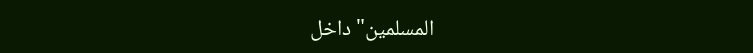المسلمين" داخل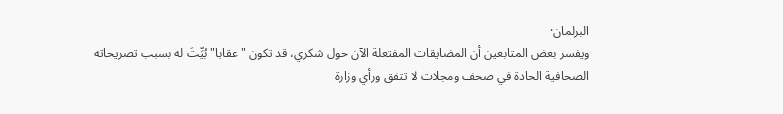البرلمان·
ويفسر بعض المتابعين أن المضايقات المفتعلة الآن حول شكري، قد تكون "عقابا" بُيِّتَ له بسبب تصريحاته الصحافية الحادة في صحف ومجلات لا تتفق ورأي وزارة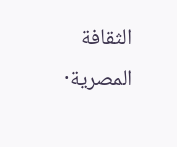الثقافة المصرية·